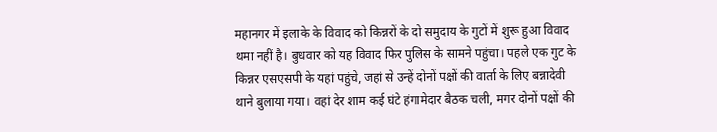महानगर में इलाके के विवाद को किन्नरों के दो समुदाय के गुटों में शुरू हुआ विवाद थमा नहीं है। बुधवार को यह विवाद फिर पुलिस के सामने पहुंचा। पहले एक गुट के किन्नर एसएसपी के यहां पहुंचे, जहां से उन्हें दोनों पक्षों की वार्ता के लिए बन्नादेवी थाने बुलाया गया। वहां देर शाम कई घंटे हंगामेदार बैठक चली, मगर दोनों पक्षों की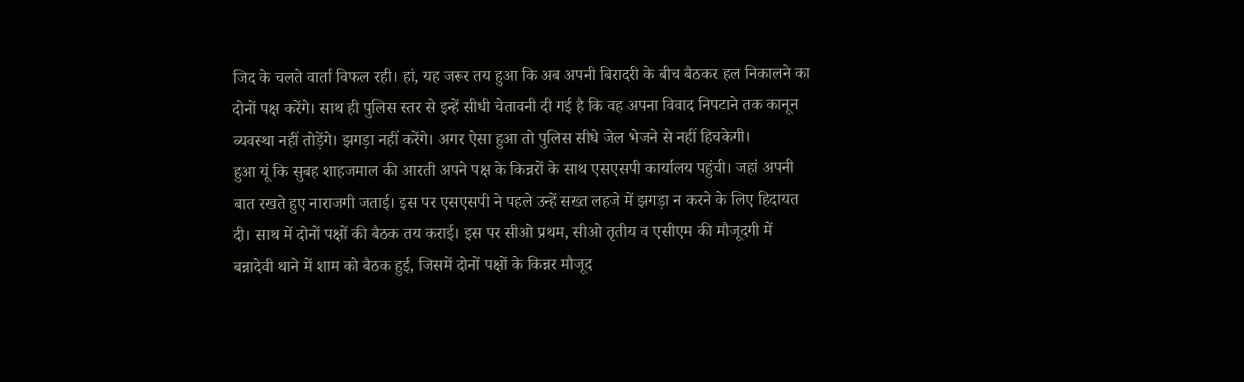जिद के चलते वार्ता विफल रही। हां, यह जरूर तय हुआ कि अब अपनी बिरादरी के बीच बैठकर हल निकालने का दोनों पक्ष करेंगे। साथ ही पुलिस स्तर से इन्हें सीधी चेतावनी दी गई है कि वह अपना विवाद निपटाने तक कानून व्यवस्था नहीं तोड़ेंगे। झगड़ा नहीं करेंगे। अगर ऐसा हुआ तो पुलिस सीधे जेल भेजने से नहीं हिचकेगी।
हुआ यूं कि सुबह शाहजमाल की आरती अपने पक्ष के किन्नरों के साथ एसएसपी कार्यालय पहुंची। जहां अपनी बात रखते हुए नाराजगी जताई। इस पर एसएसपी ने पहले उन्हें सख्त लहजे में झगड़ा न करने के लिए हिदायत दी। साथ में दोनों पक्षों की बैठक तय कराई। इस पर सीओ प्रथम, सीओ तृतीय व एसीएम की मौजूदगी में बन्नादेवी थाने में शाम को बैठक हुई, जिसमें दोनों पक्षों के किन्नर मौजूद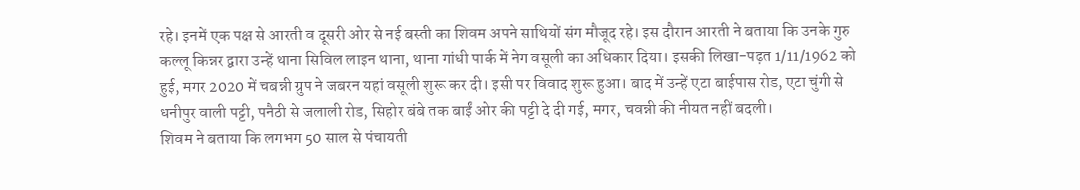रहे। इनमें एक पक्ष से आरती व दूसरी ओर से नई बस्ती का शिवम अपने साथियों संग मौजूद रहे। इस दौरान आरती ने बताया कि उनके गुरु कल्लू किन्नर द्वारा उन्हें थाना सिविल लाइन थाना, थाना गांधी पार्क में नेग वसूली का अधिकार दिया। इसकी लिखा-पढ़त 1/11/1962 को हुई, मगर 2020 में चबन्नी ग्रुप ने जबरन यहां वसूली शुरू कर दी। इसी पर विवाद शुरू हुआ। बाद में उन्हें एटा बाईपास रोड, एटा चुंगी से धनीपुर वाली पट्टी, पनैठी से जलाली रोड, सिहोर बंबे तक बाईं ओर की पट्टी दे दी गई, मगर, चवन्नी की नीयत नहीं बदली।
शिवम ने बताया कि लगभग 50 साल से पंचायती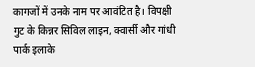कागजों में उनके नाम पर आवंटित है। विपक्षी गुट के किन्नर सिविल लाइन, क्वार्सी और गांधी पार्क इलाके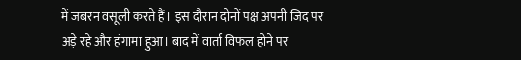में जबरन वसूली करते हैं। इस दौरान दोनों पक्ष अपनी जिद पर अड़े रहे और हंगामा हुआ। बाद में वार्ता विफल होने पर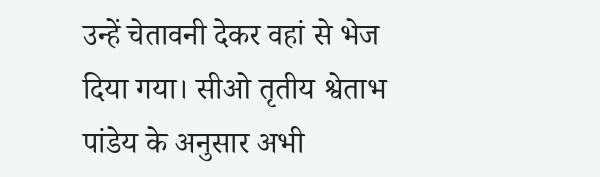उन्हें चेतावनी देकर वहां से भेज दिया गया। सीओ तृतीय श्वेताभ पांडेय के अनुसार अभी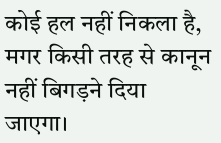कोई हल नहीं निकला है, मगर किसी तरह से कानून नहीं बिगड़ने दिया जाएगा।